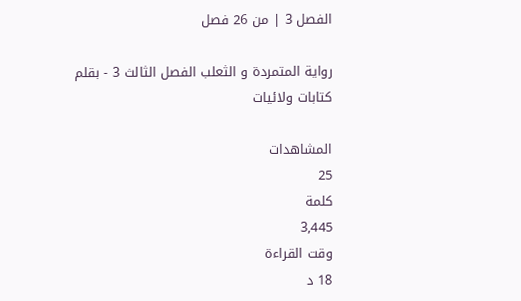الفصل 3 | من 26 فصل

رواية المتمردة و الثعلب الفصل الثالث 3 - بقلم كتابات ولائيات

المشاهدات
25
كلمة
3,445
وقت القراءة
18 د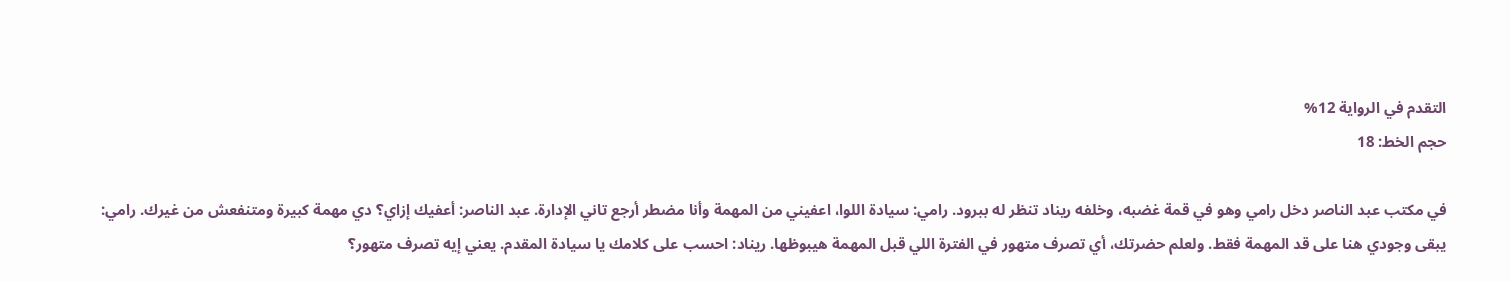التقدم في الرواية 12%
حجم الخط: 18

في مكتب عبد الناصر دخل رامي وهو في قمة غضبه، وخلفه ريناد تنظر له ببرود. رامي: سيادة اللوا، اعفيني من المهمة وأنا مضطر أرجع تاني الإدارة. عبد الناصر: أعفيك إزاي؟ دي مهمة كبيرة ومتنفعش من غيرك. رامي: يبقى وجودي هنا على قد المهمة فقط. ولعلم حضرتك، أي تصرف متهور في الفترة اللي قبل المهمة هيبوظها. ريناد: احسب على كلامك يا سيادة المقدم. يعني إيه تصرف متهور؟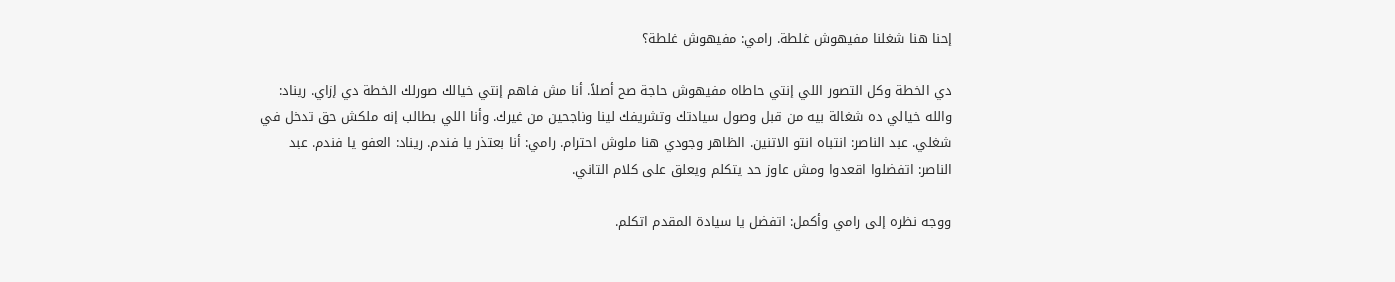إحنا هنا شغلنا مفيهوش غلطة. رامي: مفيهوش غلطة؟

دي الخطة وكل التصور اللي إنتي حاطاه مفيهوش حاجة صح أصلاً. أنا مش فاهم إنتي خيالك صورلك الخطة دي إزاي. ريناد: والله خيالي ده شغالة بيه من قبل وصول سيادتك وتشريفك لينا وناجحين من غيرك. وأنا اللي بطالب إنه ملكش حق تدخل في شغلي. عبد الناصر: انتباه انتو الاتنين. الظاهر وجودي هنا ملوش احترام. رامي: أنا بعتذر يا فندم. ريناد: العفو يا فندم. عبد الناصر: اتفضلوا اقعدوا ومش عاوز حد يتكلم ويعلق على كلام التاني.

ووجه نظره إلى رامي وأكمل: اتفضل يا سيادة المقدم اتكلم.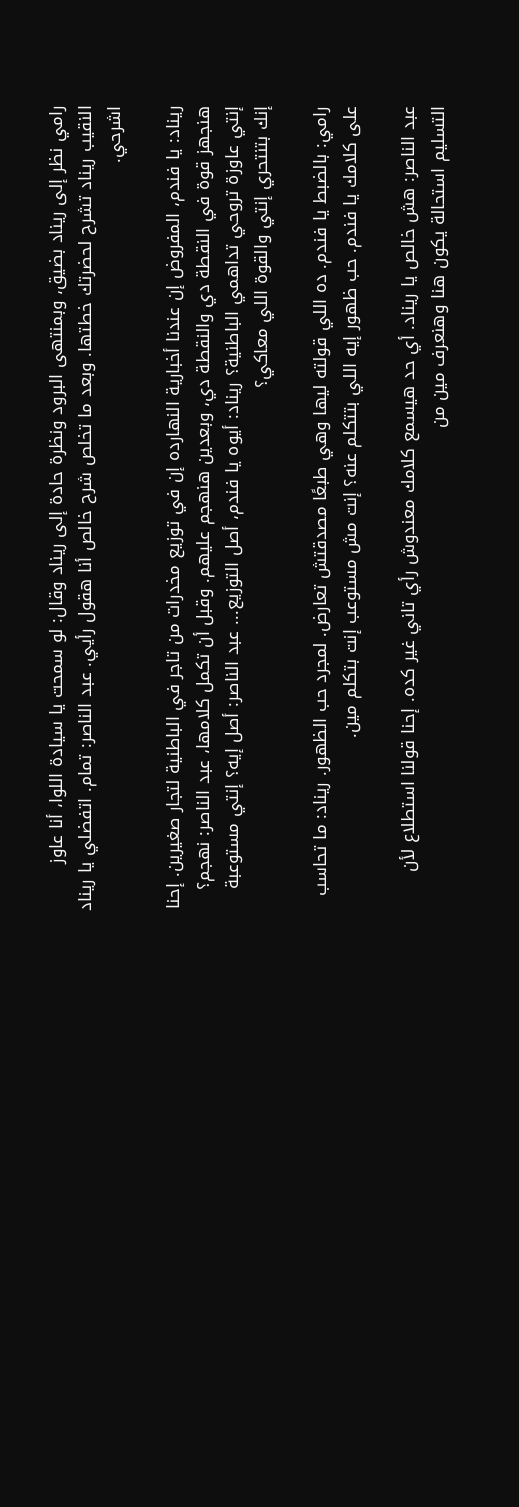رامي نظر إلى ريناد بضيق، وبمنتهى البرود ونظرة حادة إلى ريناد وقال: لو سمحت يا سيادة اللوا، أنا عاوز النقيب ريناد تشرح لحضرتك خطتها. وبعد ما تخلص شرح خالص أنا هقول رأيي. عبد الناصر: تمام. اتفضلي يا ريناد اشرحي.

ريناد: يا فندم، المفروض إن عندنا أخبارية النهارده إن في توزيع مخدرات من تاجر في الباطنية لتجار صغيرين. إحنا هنجهز قوة في النقطة دي والنقطة دي، وبعدين هنهجم عليهم. وقبل أن تكمل كلامها، عبد الناصر: نهجم؟ إنتي عاوزة تروحي تداهمي الباطنية؟ ريناد: أيوه يا فندم، أصل التوزيع... عبد الناصر: أصل إيه؟ إنتي مستوعبة إنك بتنتحري إنتي والقوة اللي معاكي؟

رامي: بالضبط يا فندم. ده اللي قولته ليها وهي طبعًا مصدقتش تعارض. لمجرد حب الظهور. ريناد: ما تحاسب على كلامك يا فندم. حب ظهور إيه اللي بتتكلم عنه؟ إنت مش مستوعب إنت بتكلم مين.

عبد الناصر: هش خالص يا ريناد. أي حد هيسمع كلامك معندوش رأي تاني غير كده. إحنا قولنا استطلاع لأن التسليم استحالة يكون هنا وهنعرف مين من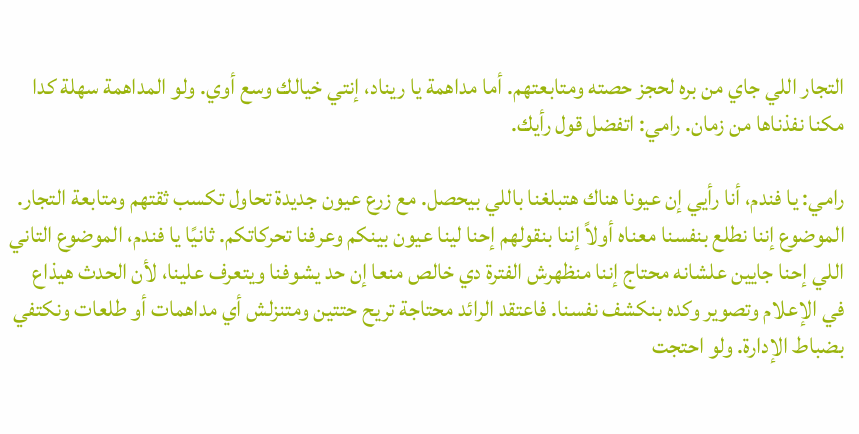التجار اللي جاي من بره لحجز حصته ومتابعتهم. أما مداهمة يا ريناد، إنتي خيالك وسع أوي. ولو المداهمة سهلة كدا مكنا نفذناها من زمان. رامي: اتفضل قول رأيك.

رامي: يا فندم، أنا رأيي إن عيونا هناك هتبلغنا باللي بيحصل. مع زرع عيون جديدة تحاول تكسب ثقتهم ومتابعة التجار. الموضوع إننا نطلع بنفسنا معناه أولاً إننا بنقولهم إحنا لينا عيون بينكم وعرفنا تحركاتكم. ثانيًا يا فندم، الموضوع التاني اللي إحنا جايين علشانه محتاج إننا منظهرش الفترة دي خالص منعا إن حد يشوفنا ويتعرف علينا، لأن الحدث هيذاع في الإعلام وتصوير وكده بنكشف نفسنا. فاعتقد الرائد محتاجة تريح حتتين ومتنزلش أي مداهمات أو طلعات ونكتفي بضباط الإدارة. ولو احتجت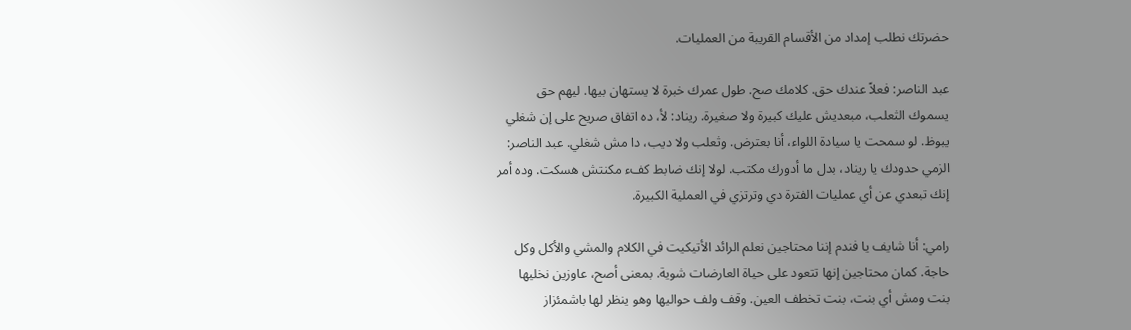حضرتك نطلب إمداد من الأقسام القريبة من العمليات.

عبد الناصر: فعلاً عندك حق. كلامك صح. طول عمرك خبرة لا يستهان بيها. ليهم حق يسموك الثعلب، مبعديش عليك كبيرة ولا صغيرة. ريناد: لأ، ده اتفاق صريح على إن شغلي يبوظ. لو سمحت يا سيادة اللواء، أنا بعترض. وثعلب ولا ديب، دا مش شغلي. عبد الناصر: الزمي حدودك يا ريناد، بدل ما أدورك مكتب. لولا إنك ضابط كفء مكنتش هسكت. وده أمر إنك تبعدي عن أي عمليات الفترة دي وترتزي في العملية الكبيرة.

رامي: أنا شايف يا فندم إننا محتاجين نعلم الرائد الأتيكيت في الكلام والمشي والأكل وكل حاجة. كمان محتاجين إنها تتعود على حياة العارضات شوية. بمعنى أصح، عاوزين نخليها بنت ومش أي بنت، بنت تخطف العين. وقف ولف حواليها وهو ينظر لها باشمئزاز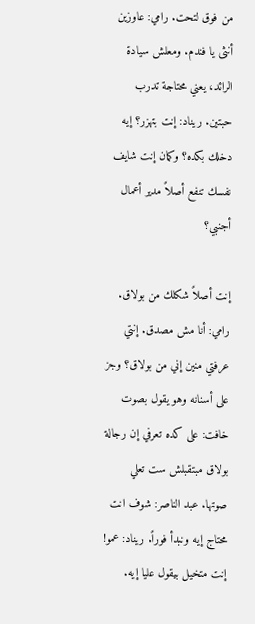من فوق لتحت. رامي: عاوزين أنثى يا فندم. ومعلش سيادة الرائد، يعني محتاجة تدرب حبتين. ريناد: إنت بتهزر؟ إيه دخلك بكده؟ وكمان إنت شايف نفسك تنفع أصلاً مدير أعمال أجنبي؟

إنت أصلاً شكلك من بولاق. رامي: أنا مش مصدق. إنتي عرفتي منين إني من بولاق؟ وجز على أسنانه وهو يقول بصوت خافت: على كده تعرفي إن رجالة بولاق مبتقبلش ست تعلي صوتها. عبد الناصر: شوف انت محتاج إيه ونبدأ فوراً. ريناد: عمو! إنت متخيل بيقول عليا إيه.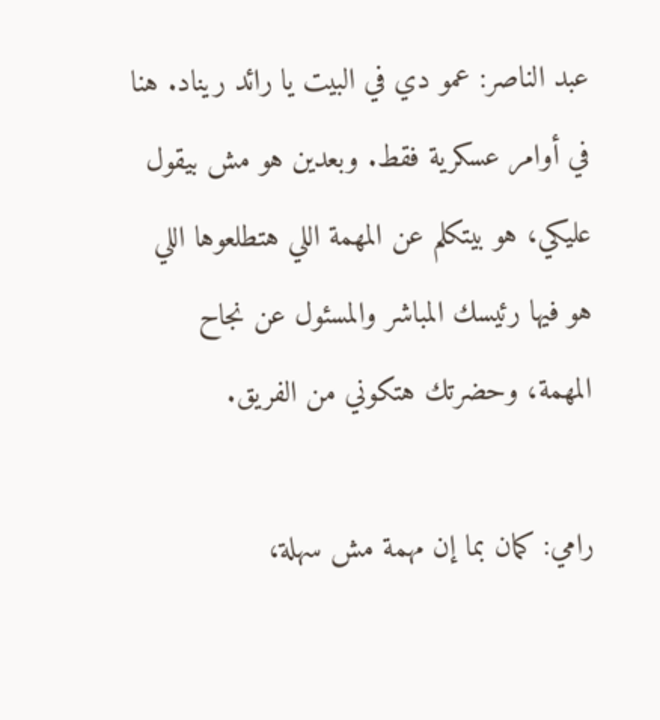عبد الناصر: عمو دي في البيت يا رائد ريناد. هنا في أوامر عسكرية فقط. وبعدين هو مش بيقول عليكي، هو بيتكلم عن المهمة اللي هتطلعوها اللي هو فيها رئيسك المباشر والمسئول عن نجاح المهمة، وحضرتك هتكوني من الفريق.

رامي: كمان بما إن مهمة مش سهلة،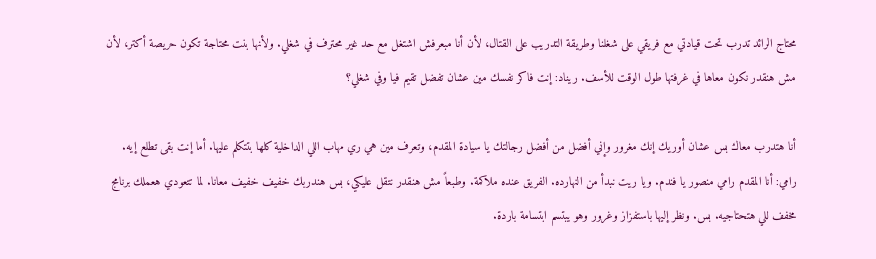محتاج الرائد تدرب تحت قيادتي مع فريقي على شغلنا وطريقة التدريب على القتال، لأن أنا مبعرفش اشتغل مع حد غير محترف في شغلي. ولأنها بنت محتاجة تكون حريصة أكتر، لأن مش هنقدر نكون معاها في غرفتها طول الوقت للأسف. ريناد: إنت فاكر نفسك مين عشان تفضل تقيم فيا وفي شغلي؟

أنا هتدرب معاك بس عشان أوريك إنك مغرور وإني أفضل من أفضل رجالتك يا سيادة المقدم، وتعرف مين هي ري مهاب اللي الداخلية كلها بتتكلم عليها. أما إنت بقى تطلع إيه. رامي: أنا المقدم رامي منصور يا فندم. ويا ريت نبدأ من النهارده. الفريق عنده ملاكمة. وطبعاً مش هنقدر نتقل عليكي، بس هندربك خفيف خفيف معانا. لما تتعودي هعملك برنامج مخفف للي هتحتاجيه. بس. ونظر إليها باستفزاز وغرور وهو يبتسم ابتسامة باردة.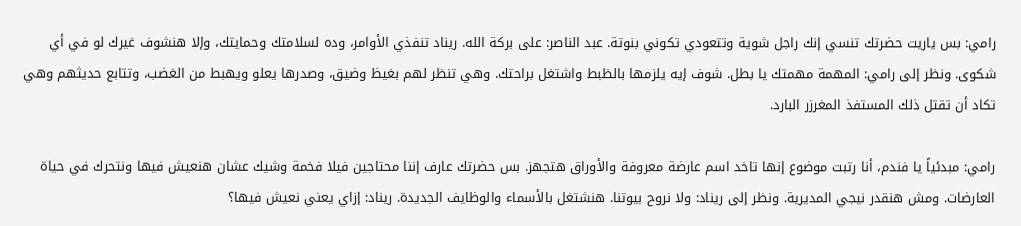رامي: بس ياريت حضرتك تنسي إنك راجل شوية وتتعودي تكوني بنوتة. عبد الناصر: على بركة الله. ريناد تنفذي الأوامر، وده لسلامتك وحمايتك، وإلا هنشوف غيرك لو في أي شكوى. ونظر إلى رامي: المهمة مهمتك يا بطل. شوف إيه يلزمها بالظبط واشتغل براحتك. وهي تنظر لهم بغيظ وضيق، وصدرها يعلو ويهبط من الغضب، وتتابع حديثهم وهي تكاد أن تقتل ذلك المستفذ المغرزر البارد.

رامي: مبدئياً يا فندم، أنا رتبت موضوع إنها تاخد اسم عارضة معروفة والأوراق هتجهز. بس حضرتك عارف إننا محتاجين فيلا فخمة وشيك عشان هنعيش فيها ونتحرك في حياة العارضات. ومش هنقدر نيجي المديرية. ونظر إلى ريناد: ولا نروح بيوتنا. هنشتغل بالأسماء والوظايف الجديدة. ريناد: إزاي يعني نعيش فيها؟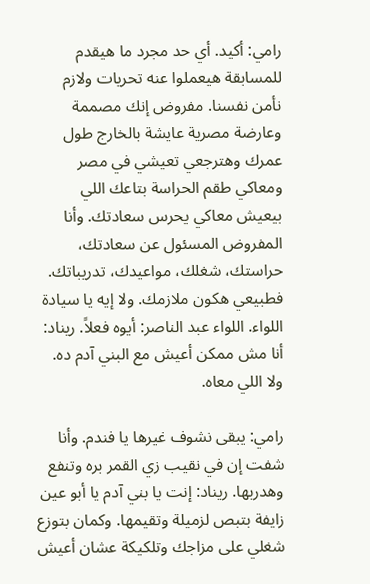رامي: أكيد. أي حد مجرد ما هيقدم للمسابقة هيعملوا عنه تحريات ولازم نأمن نفسنا. مفروض إنك مصممة وعارضة مصرية عايشة بالخارج طول عمرك وهترجعي تعيشي في مصر ومعاكي طقم الحراسة بتاعك اللي بيعيش معاكي يحرس سعادتك. وأنا المفروض المسئول عن سعادتك، حراستك، شغلك، مواعيدك، تدريباتك. فطبيعي هكون ملازمك. ولا إيه يا سيادة اللواء. اللواء عبد الناصر: أيوه فعلاً. ريناد: أنا مش ممكن أعيش مع البني آدم ده. ولا اللي معاه.

رامي: يبقى نشوف غيرها يا فندم. وأنا شفت إن في نقيب زي القمر بره وتنفع وهدربها. ريناد: إنت يا بني آدم يا أبو عين زايفة بتبص لزميلة وتقيمها. وكمان بتوزع شغلي على مزاجك وتلكيكة عشان أعيش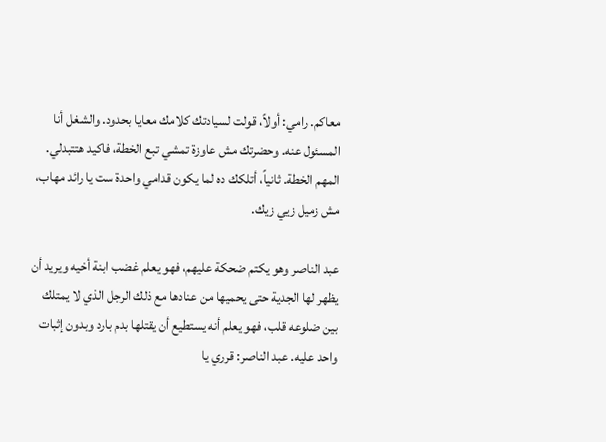معاكم. رامي: أولاً، قولت لسيادتك كلامك معايا بحدود. والشغل أنا المسئول عنه. وحضرتك مش عاوزة تمشي تبع الخطة، فاكيد هتتبدلي. المهم الخطة. ثانياً، أتلكك ده لما يكون قدامي واحدة ست يا رائد مهاب، مش زميل زيي زيك.

عبد الناصر وهو يكتم ضحكة عليهم، فهو يعلم غضب ابنة أخيه ويريد أن يظهر لها الجدية حتى يحميها من عنادها مع ذلك الرجل الذي لا يمتلك بين ضلوعه قلب، فهو يعلم أنه يستطيع أن يقتلها بدم بارد وبدون إثبات واحد عليه. عبد الناصر: قرري يا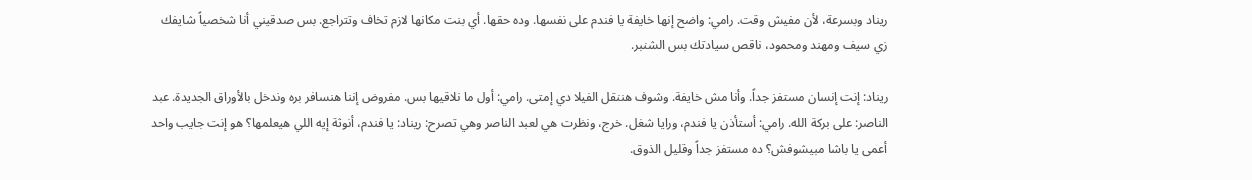ريناد وبسرعة، لأن مفيش وقت. رامي: واضح إنها خايفة يا فندم على نفسها. وده حقها. أي بنت مكانها لازم تخاف وتتراجع. بس صدقيني أنا شخصياً شايفك زي سيف ومهند ومحمود، ناقص سيادتك بس الشنبر.

ريناد: إنت إنسان مستفز جداً. وأنا مش خايفة. وشوف هننقل الفيلا دي إمتى. رامي: أول ما نلاقيها بس. مفروض إننا هنسافر بره وندخل بالأوراق الجديدة. عبد الناصر: على بركة الله. رامي: أستأذن يا فندم، ورايا شغل. خرج، ونظرت هي لعبد الناصر وهي تصرح: ريناد: يا فندم، أنوثة إيه اللي هيعلمها؟ هو إنت جايب واحد أعمى يا باشا مبيشوفش؟ ده مستفز جداً وقليل الذوق.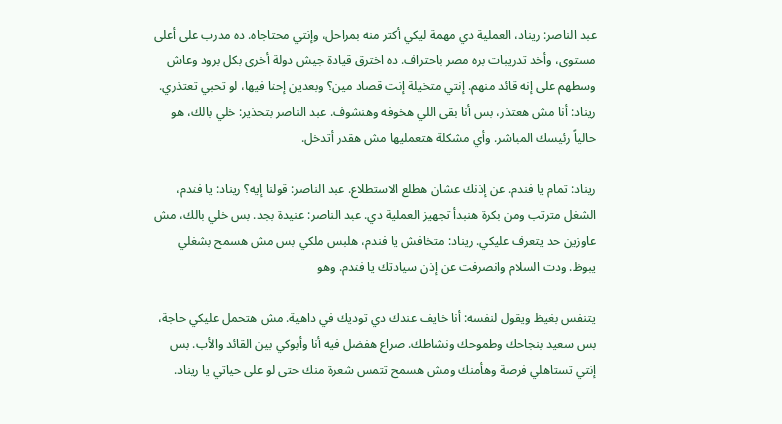عبد الناصر: ريناد، العملية دي مهمة ليكي أكتر منه بمراحل، وإنتي محتاجاه. ده مدرب على أعلى مستوى، وأخد تدريبات بره مصر باحتراف. ده اخترق قيادة جيش دولة أخرى بكل برود وعاش وسطهم على إنه قائد منهم. إنتي متخيلة إنت قصاد مين؟ وبعدين إحنا فيها، لو تحبي تعتذري. ريناد: أنا مش هعتذر، بس أنا بقى اللي هخوفه وهنشوف. عبد الناصر بتحذير: خلي بالك، هو حالياً رئيسك المباشر. وأي مشكلة هتعمليها مش هقدر أتدخل.

ريناد: تمام يا فندم. عن إذنك عشان هطلع الاستطلاع. عبد الناصر: قولنا إيه؟ ريناد: يا فندم، الشغل مترتب ومن بكرة هنبدأ تجهيز العملية دي. عبد الناصر: عنيدة بجد. بس خلي بالك، مش عاوزين حد يتعرف عليكي. ريناد: متخافش يا فندم، هلبس ملكي بس مش هسمح بشغلي يبوظ. ودت السلام وانصرفت عن إذن سيادتك يا فندم. وهو

يتنفس بغيظ ويقول لنفسه: أنا خايف عندك دي توديك في داهية. مش هتحمل عليكي حاجة، بس سعيد بنجاحك وطموحك ونشاطك. صراع هفضل فيه أنا وأبوكي بين القائد والأب. بس إنتي تستاهلي فرصة وهأمنك ومش هسمح تتمس شعرة منك حتى لو على حياتي يا ريناد.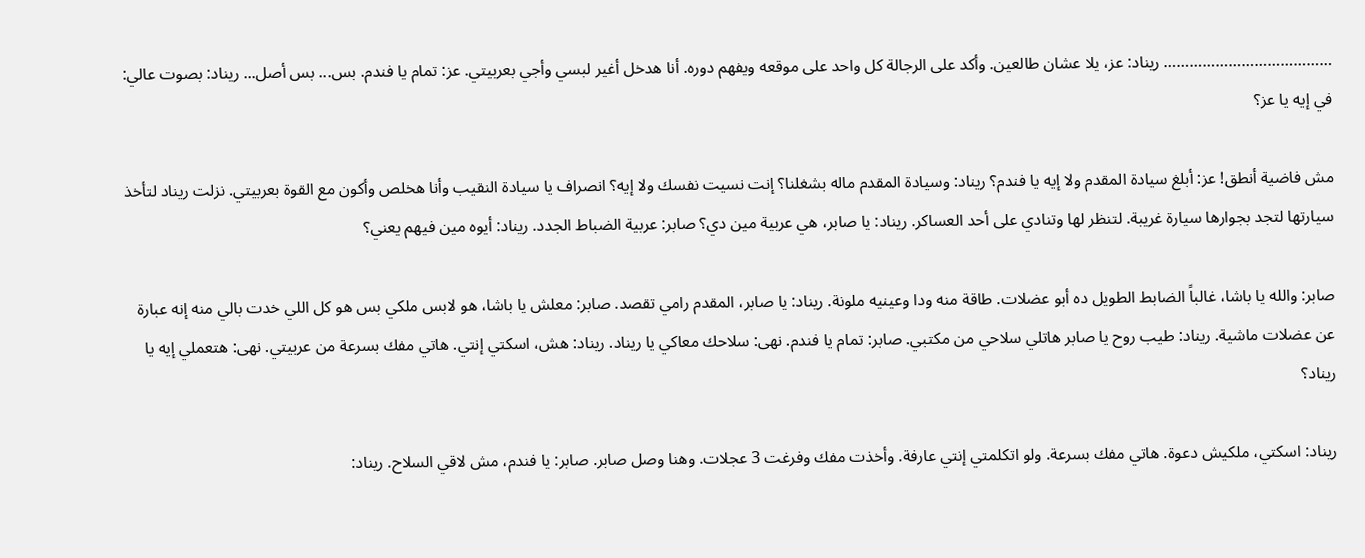………………………………… ريناد: عز، يلا عشان طالعين. وأكد على الرجالة كل واحد على موقعه ويفهم دوره. أنا هدخل أغير لبسي وأجي بعربيتي. عز: تمام يا فندم. بس... بس أصل... ريناد: بصوت عالي: في إيه يا عز؟

مش فاضية أنطق! عز: أبلغ سيادة المقدم ولا إيه يا فندم؟ ريناد: وسيادة المقدم ماله بشغلنا؟ إنت نسيت نفسك ولا إيه؟ انصراف يا سيادة النقيب وأنا هخلص وأكون مع القوة بعربيتي. نزلت ريناد لتأخذ سيارتها لتجد بجوارها سيارة غريبة. لتنظر لها وتنادي على أحد العساكر. ريناد: يا صابر، هي عربية مين دي؟ صابر: عربية الضباط الجدد. ريناد: أيوه مين فيهم يعني؟

صابر: والله يا باشا، غالباً الضابط الطويل ده أبو عضلات. طاقة منه ودا وعينيه ملونة. ريناد: يا صابر، المقدم رامي تقصد. صابر: معلش يا باشا، هو لابس ملكي بس هو كل اللي خدت بالي منه إنه عبارة عن عضلات ماشية. ريناد: طيب روح يا صابر هاتلي سلاحي من مكتبي. صابر: تمام يا فندم. نهى: سلاحك معاكي يا ريناد. ريناد: هش، اسكتي إنتي. هاتي مفك بسرعة من عربيتي. نهى: هتعملي إيه يا ريناد؟

ريناد: اسكتي، ملكيش دعوة. هاتي مفك بسرعة. ولو اتكلمتي إنتي عارفة. وأخذت مفك وفرغت 3 عجلات. وهنا وصل صابر. صابر: يا فندم، مش لاقي السلاح. ريناد: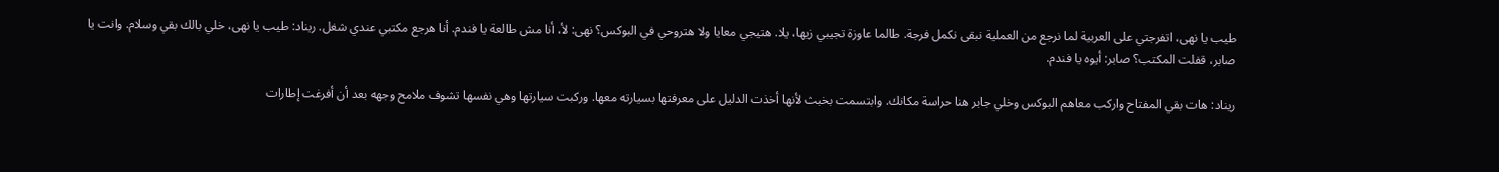طيب يا نهى، اتفرجتي على العربية لما نرجع من العملية نبقى نكمل فرجة. طالما عاوزة تجيبي زيها، يلا. هتيجي معايا ولا هتروحي في البوكس؟ نهى: لأ، أنا مش طالعة يا فندم. أنا هرجع مكتبي عندي شغل. ريناد: طيب يا نهى، خلي بالك بقي وسلام. وانت يا صابر، قفلت المكتب؟ صابر: أيوه يا فندم.

ريناد: هات بقي المفتاح واركب معاهم البوكس وخلي جابر هنا حراسة مكانك. وابتسمت بخبث لأنها أخذت الدليل على معرفتها بسيارته معها. وركبت سيارتها وهي نفسها تشوف ملامح وجهه بعد أن أفرغت إطارات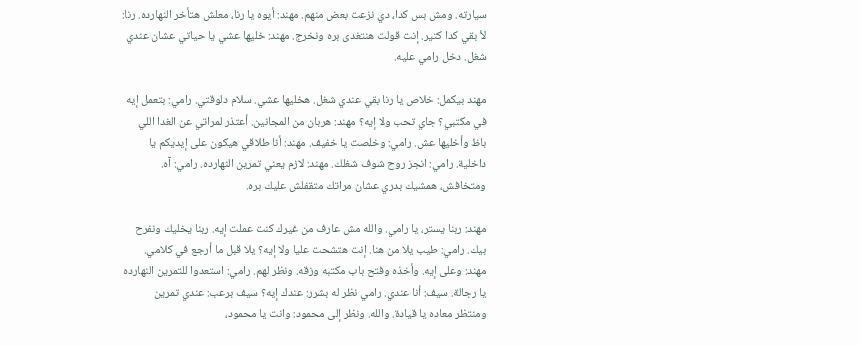سيارته. ومش بس كدا، دي نزعت بعض منهم. مهند: أيوه يا رنا، معلش هتأخر النهارده. رنا: لأ بقي كدا كتير. إنت قولت هنتغدى بره ونخرج. مهند: خليها عشي يا حياتي عشان عندي شغل. دخل رامي عليه.

مهند بيكمل: خلاص يا رنا بقي عندي شغل. هخليها عشي. سلام دلوقتي. رامي: بتعمل إيه في مكتبي؟ جاي تحب ولا إيه؟ مهند: هربان من المجانين. أعتذر لمراتي عن الغدا اللي باظ وأخليها عش. رامي: وخلصت يا خفيف. مهند: أنا طلاقي هيكون على إيديكم يا داخلية. رامي: انجز روح شوف شغلك. مهند: لازم يعني تمرين النهارده. رامي: آه. ومتخافش، همشيك بدري عشان مراتك متقفلش عليك بره.

مهند: ربنا يستر، يا رامي. والله مش عارف من غيرك كنت عملت إيه. ربنا يخليك ونفرح بيك. رامي: طيب يلا من هنا. إنت هتشحت عليا ولا إيه؟ يلا قبل ما أرجع في كلامي. مهند: وعلى إيه. وأخذه وفتح باب مكتبه وزقه. ونظر لهم. رامي: استعدوا للتمرين النهارده يا رجالة. سيف: أنا عندي. رامي نظر له بشرر: عندك إيه؟ سيف برعب: عندي تمرين ومنتظر معاده يا قيادة. والله. ونظر إلى محمود: وانت يا محمود،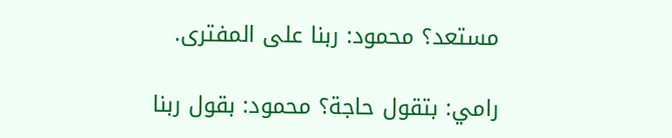مستعد؟ محمود: ربنا على المفترى.

رامي: بتقول حاجة؟ محمود: بقول ربنا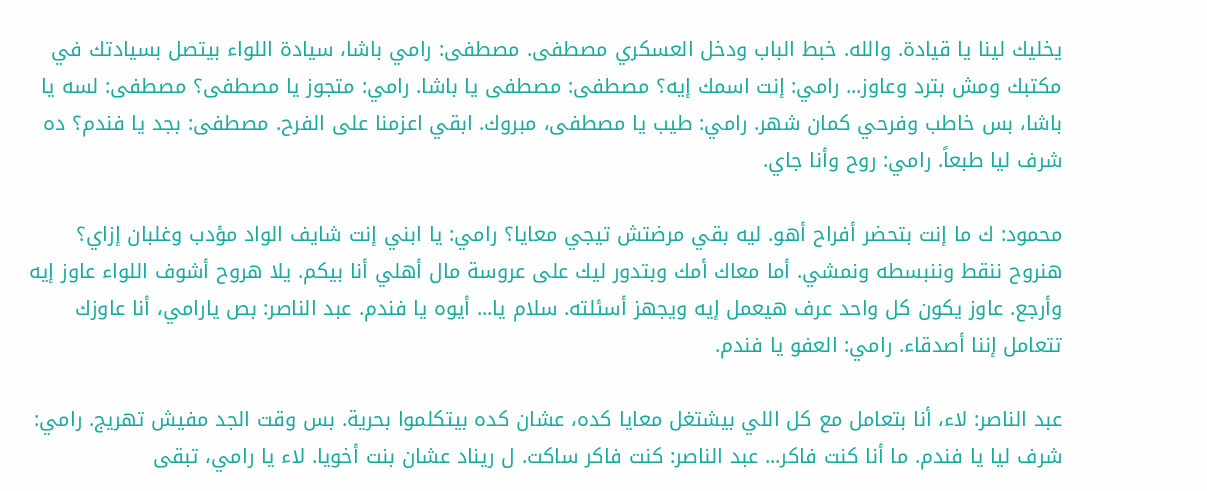يخليك لينا يا قيادة. والله. خبط الباب ودخل العسكري مصطفى. مصطفى: رامي باشا، سيادة اللواء بيتصل بسيادتك في مكتبك ومش بترد وعاوز... رامي: إنت اسمك إيه؟ مصطفى: مصطفى يا باشا. رامي: متجوز يا مصطفى؟ مصطفى: لسه يا باشا، بس خاطب وفرحي كمان شهر. رامي: طيب يا مصطفى، مبروك. ابقي اعزمنا على الفرح. مصطفى: بجد يا فندم؟ ده شرف ليا طبعاً. رامي: روح وأنا جاي.

محمود: ك ما إنت بتحضر أفراح أهو. ليه بقي مرضتش تيجي معايا؟ رامي: يا ابني إنت شايف الواد مؤدب وغلبان إزاي؟ هنروح ننقط وننبسطه ونمشي. أما معاك أمك وبتدور ليك على عروسة مال أهلي أنا بيكم. يلا هروح أشوف اللواء عاوز إيه وأرجع. عاوز يكون كل واحد عرف هيعمل إيه ويجهز أسئلته. سلام يا... أيوه يا فندم. عبد الناصر: بص يارامي، أنا عاوزك تتعامل إننا أصدقاء. رامي: العفو يا فندم.

عبد الناصر: لاء، أنا بتعامل مع كل اللي بيشتغل معايا كده، عشان كده بيتكلموا بحرية. بس وقت الجد مفيش تهريج. رامي: شرف ليا يا فندم. ما أنا كنت فاكر... عبد الناصر: كنت فاكر ساكت. ل ريناد عشان بنت أخويا. لاء يا رامي، تبقى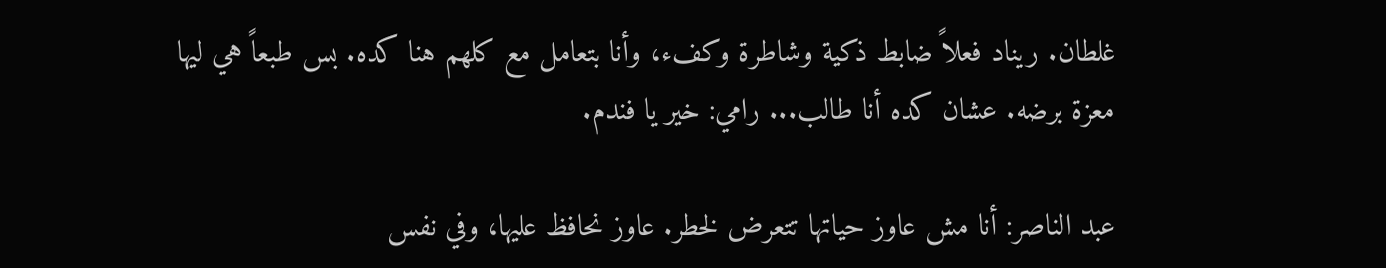غلطان. ريناد فعلاً ضابط ذكية وشاطرة وكفء، وأنا بتعامل مع كلهم هنا كده. بس طبعاً هي ليها معزة برضه. عشان كده أنا طالب... رامي: خير يا فندم.

عبد الناصر: أنا مش عاوز حياتها تتعرض لخطر. عاوز نحافظ عليها، وفي نفس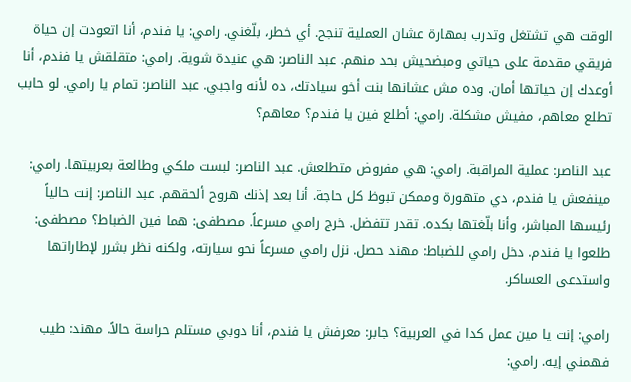الوقت هي تشتغل وتدرب بمهارة عشان العملية تنجح. أي خطر، بلّغني. رامي: يا فندم، أنا اتعودت إن حياة فريقي مقدمة على حياتي ومبضحيش بحد منهم. عبد الناصر: هي عنيدة شوية. رامي: متقلقش يا فندم، أنا أوعدك إن حياتها أمان. وده مش عشانها بنت أخو سيادتك، ده لأنه واجبي. عبد الناصر: تمام يا رامي. لو حابب تطلع معاهم، مفيش مشكلة. رامي: أطلع فين يا فندم؟ معاهم؟

عبد الناصر: عملية المراقبة. رامي: هي مفروض متطلعش. عبد الناصر: لبست ملكي وطالعة بعربيتها. رامي: مينفعش يا فندم، دي متهورة وممكن تبوظ كل حاجة. أنا بعد إذنك هروح ألحقهم. عبد الناصر: إنت حالياً رئيسها المباشر، وأنا بلّغتها بكده. تقدر تتفضل. خرج رامي مسرعاً. مصطفى: هما فين الضباط؟ مصطفى: طلعوا يا فندم. دخل رامي للضباط: مهند حصل. نزل رامي مسرعاً نحو سيارته، ولكنه نظر بشرر لإطاراتها واستدعى العساكر.

رامي: إنت يا مين عمل كدا في العربية؟ جابر: معرفش يا فندم، أنا دوبي مستلم حراسة حالاً. مهند: طيب فهمني إيه. رامي: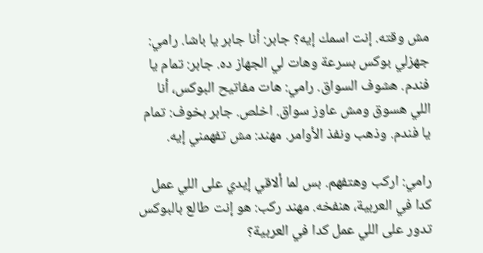مش وقته. إنت اسمك إيه؟ جابر: أنا جابر يا باشا. رامي: جهزلي بوكس بسرعة وهات لي الجهاز ده. جابر: تمام يا فندم. هشوف السواق. رامي: هات مفاتيح البوكس، أنا اللي هسوق ومش عاوز سواق. اخلص. جابر بخوف: تمام يا فندم. وذهب ونفذ الأوامر. مهند: مش تفهمني إيه.

رامي: اركب وهتفهم. بس لما ألاقي إيدي على اللي عمل كدا في العربية، هنفخه. مهند ركب: هو إنت طالع بالبوكس تدور على اللي عمل كدا في العربية؟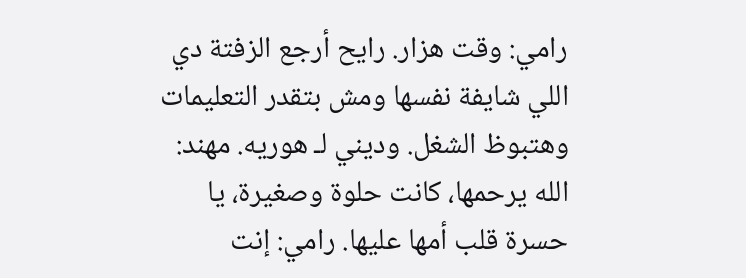رامي: وقت هزار. رايح أرجع الزفتة دي اللي شايفة نفسها ومش بتقدر التعليمات وهتبوظ الشغل. وديني لـ هوريه. مهند: الله يرحمها، كانت حلوة وصغيرة، يا حسرة قلب أمها عليها. رامي: إنت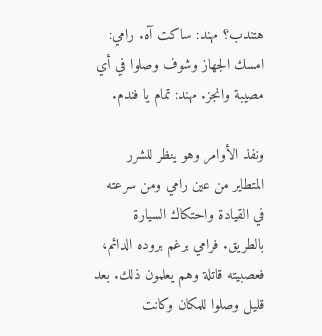هتندب؟ مهند: ساكت آه. رامي: امسك الجهاز وشوف وصلوا في أي مصيبة وانجز. مهند: تمام يا فندم.

ونفذ الأوامر وهو ينظر للشرر المتطاير من عين رامي ومن سرعته في القيادة واحتكاك السيارة بالطريق. فرامي برغم بروده الدائم، فعصبيته قاتلة وهم يعلمون ذلك. بعد قليل وصلوا للمكان وكانت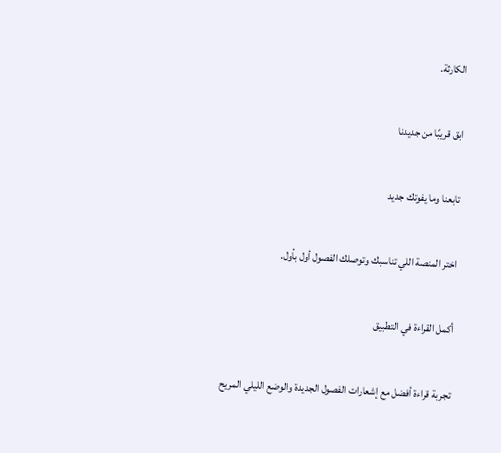الكارثة.

ابق قريبًا من جديدنا

تابعنا وما يفوتك جديد

اختر المنصة اللي تناسبك وتوصلك الفصول أول بأول.

أكمل القراءة في التطبيق

تجربة قراءة أفضل مع إشعارات الفصول الجديدة والوضع الليلي المريح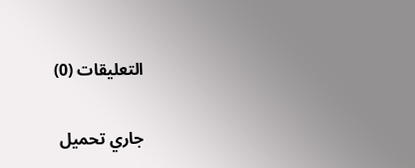التعليقات (0)

جاري تحميل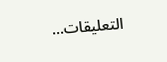التعليقات...